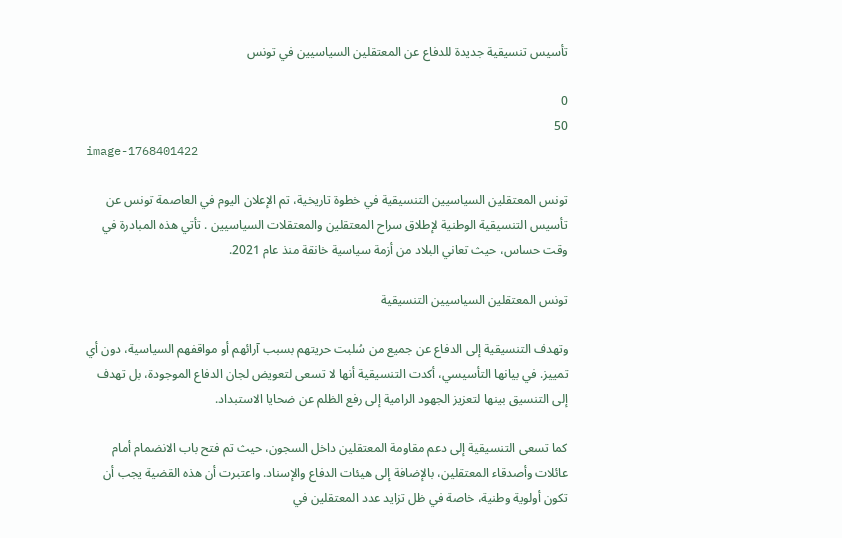تأسيس تنسيقية جديدة للدفاع عن المعتقلين السياسيين في تونس

0
50
image-1768401422

تونس المعتقلين السياسيين التنسيقية في خطوة تاريخية، تم الإعلان اليوم في العاصمة تونس عن تأسيس التنسيقية الوطنية لإطلاق سراح المعتقلين والمعتقلات السياسيين . تأتي هذه المبادرة في وقت حساس، حيث تعاني البلاد من أزمة سياسية خانقة منذ عام 2021.

تونس المعتقلين السياسيين التنسيقية

وتهدف التنسيقية إلى الدفاع عن جميع من سُلبت حريتهم بسبب آرائهم أو مواقفهم السياسية، دون أي تمييز. في بيانها التأسيسي، أكدت التنسيقية أنها لا تسعى لتعويض لجان الدفاع الموجودة، بل تهدف إلى التنسيق بينها لتعزيز الجهود الرامية إلى رفع الظلم عن ضحايا الاستبداد.

كما تسعى التنسيقية إلى دعم مقاومة المعتقلين داخل السجون، حيث تم فتح باب الانضمام أمام عائلات وأصدقاء المعتقلين، بالإضافة إلى هيئات الدفاع والإسناد. واعتبرت أن هذه القضية يجب أن تكون أولوية وطنية، خاصة في ظل تزايد عدد المعتقلين في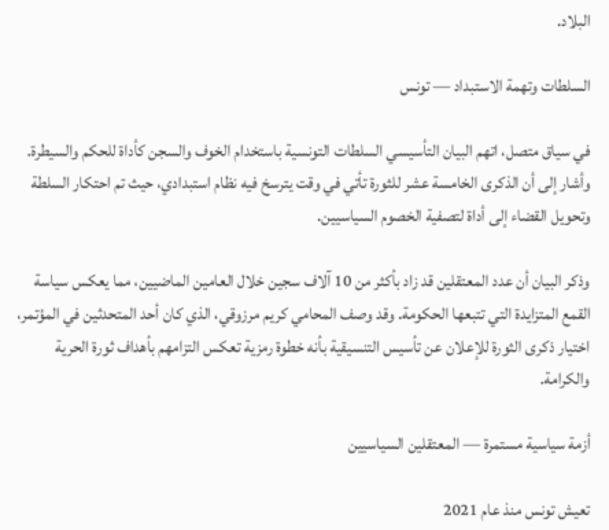البلاد.

السلطات وتهمة الاستبداد — تونس

في سياق متصل، اتهم البيان التأسيسي السلطات التونسية باستخدام الخوف والسجن كأداة للحكم والسيطرة. وأشار إلى أن الذكرى الخامسة عشر للثورة تأتي في وقت يترسخ فيه نظام استبدادي، حيث تم احتكار السلطة وتحويل القضاء إلى أداة لتصفية الخصوم السياسيين.

وذكر البيان أن عدد المعتقلين قد زاد بأكثر من 10 آلاف سجين خلال العامين الماضيين، مما يعكس سياسة القمع المتزايدة التي تتبعها الحكومة. وقد وصف المحامي كريم مرزوقي، الذي كان أحد المتحدثين في المؤتمر، اختيار ذكرى الثورة للإعلان عن تأسيس التنسيقية بأنه خطوة رمزية تعكس التزامهم بأهداف ثورة الحرية والكرامة.

أزمة سياسية مستمرة — المعتقلين السياسيين

تعيش تونس منذ عام 2021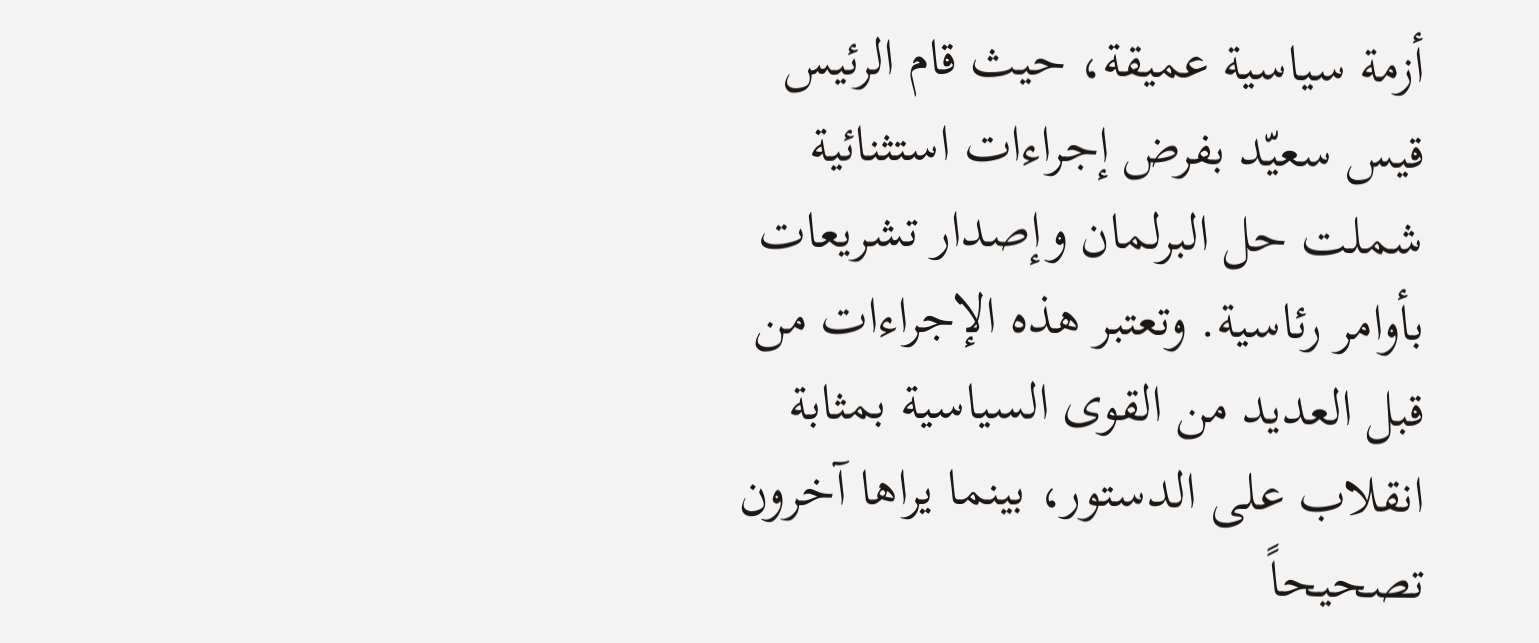أزمة سياسية عميقة، حيث قام الرئيس قيس سعيّد بفرض إجراءات استثنائية شملت حل البرلمان وإصدار تشريعات بأوامر رئاسية. وتعتبر هذه الإجراءات من قبل العديد من القوى السياسية بمثابة انقلاب على الدستور، بينما يراها آخرون تصحيحاً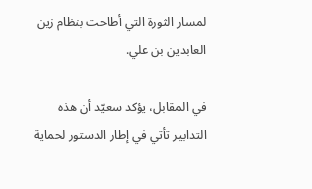لمسار الثورة التي أطاحت بنظام زين العابدين بن علي.

في المقابل، يؤكد سعيّد أن هذه التدابير تأتي في إطار الدستور لحماية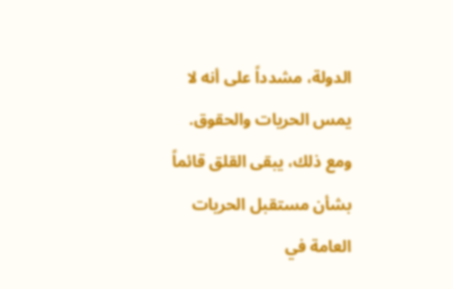الدولة، مشدداً على أنه لا يمس الحريات والحقوق. ومع ذلك، يبقى القلق قائماً بشأن مستقبل الحريات العامة في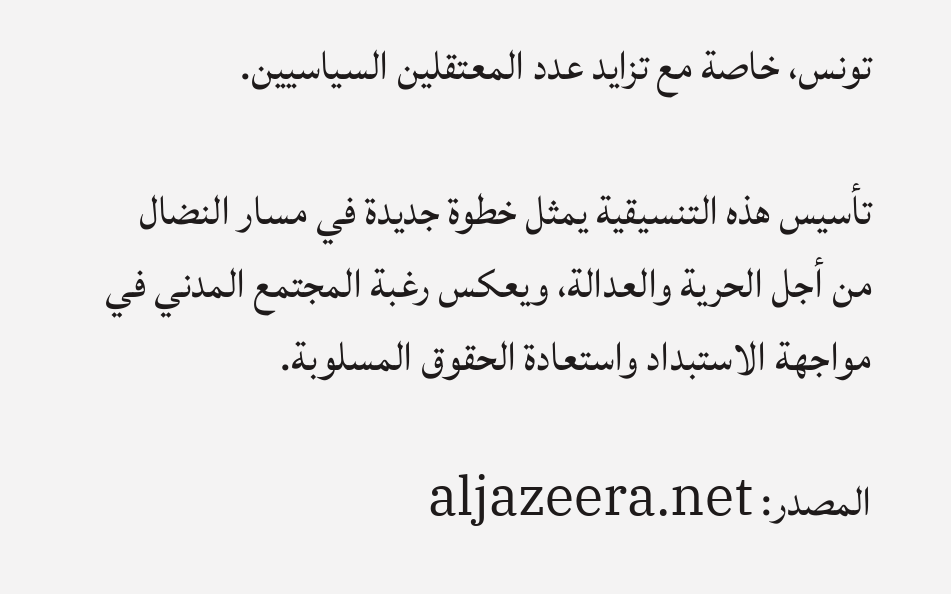تونس، خاصة مع تزايد عدد المعتقلين السياسيين.

تأسيس هذه التنسيقية يمثل خطوة جديدة في مسار النضال من أجل الحرية والعدالة، ويعكس رغبة المجتمع المدني في مواجهة الاستبداد واستعادة الحقوق المسلوبة.

المصدر: aljazeera.net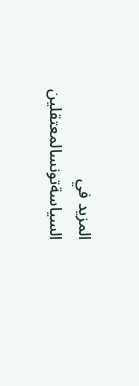المزيد في السياسةتونسالمعتقلين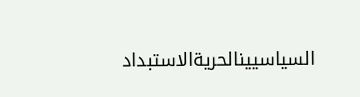السياسيينالحريةالاستبداد